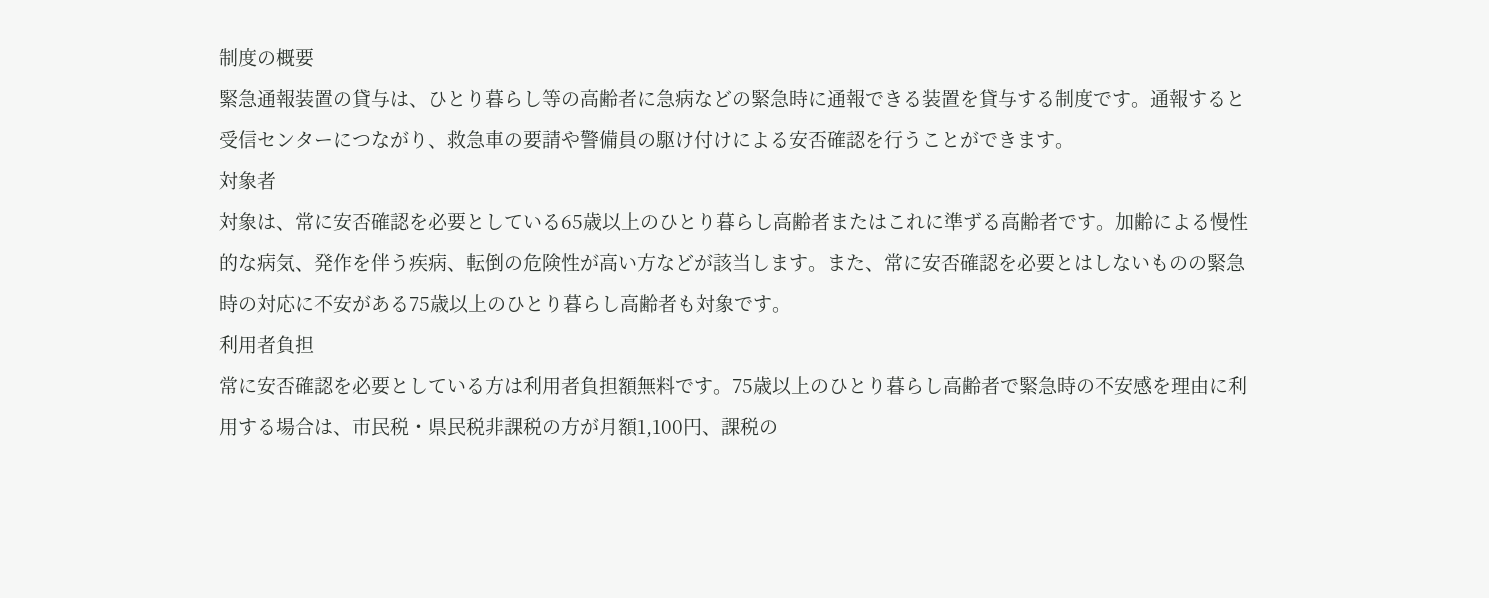制度の概要
緊急通報装置の貸与は、ひとり暮らし等の高齢者に急病などの緊急時に通報できる装置を貸与する制度です。通報すると受信センターにつながり、救急車の要請や警備員の駆け付けによる安否確認を行うことができます。
対象者
対象は、常に安否確認を必要としている65歳以上のひとり暮らし高齢者またはこれに準ずる高齢者です。加齢による慢性的な病気、発作を伴う疾病、転倒の危険性が高い方などが該当します。また、常に安否確認を必要とはしないものの緊急時の対応に不安がある75歳以上のひとり暮らし高齢者も対象です。
利用者負担
常に安否確認を必要としている方は利用者負担額無料です。75歳以上のひとり暮らし高齢者で緊急時の不安感を理由に利用する場合は、市民税・県民税非課税の方が月額1,100円、課税の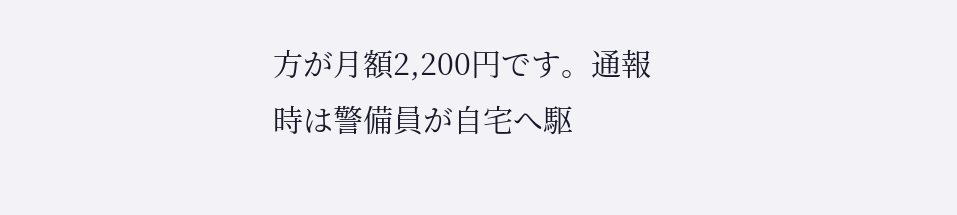方が月額2,200円です。通報時は警備員が自宅へ駆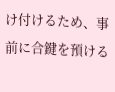け付けるため、事前に合鍵を預ける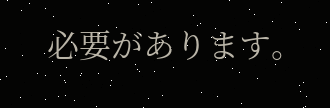必要があります。